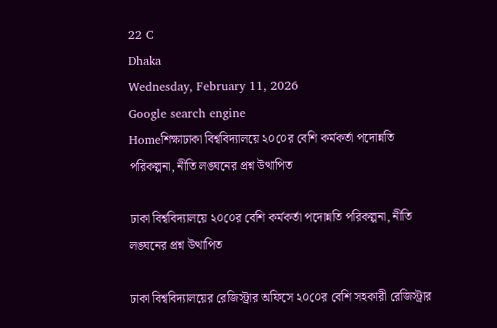22 C
Dhaka
Wednesday, February 11, 2026
Google search engine
Homeশিক্ষাঢাকা বিশ্ববিদ্যালয়ে ২০০ের বেশি কর্মকর্তা পদোন্নতি পরিকল্পনা, নীতি লঙ্ঘনের প্রশ্ন উত্থাপিত

ঢাকা বিশ্ববিদ্যালয়ে ২০০ের বেশি কর্মকর্তা পদোন্নতি পরিকল্পনা, নীতি লঙ্ঘনের প্রশ্ন উত্থাপিত

ঢাকা বিশ্ববিদ্যালয়ের রেজিস্ট্রার অফিসে ২০০ের বেশি সহকারী রেজিস্ট্রার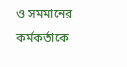ও সমমানের কর্মকর্তাকে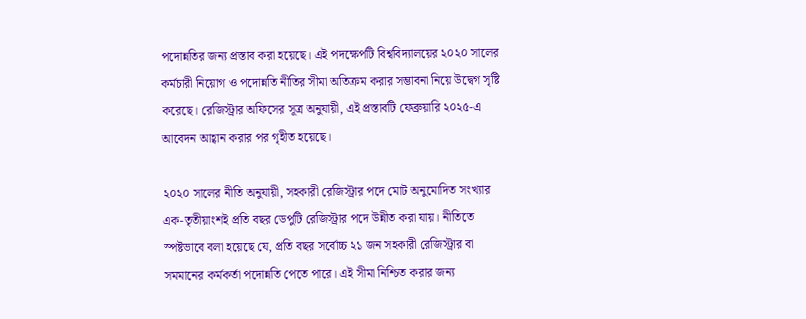পদোন্নতির জন্য প্রস্তাব করা হয়েছে। এই পদক্ষেপটি বিশ্ববিদ্যালয়ের ২০২০ সালের কর্মচারী নিয়োগ ও পদোন্নতি নীতির সীমা অতিক্রম করার সম্ভাবনা নিয়ে উদ্বেগ সৃষ্টি করেছে। রেজিস্ট্রার অফিসের সূত্র অনুযায়ী, এই প্রস্তাবটি ফেব্রুয়ারি ২০২৫-এ আবেদন আহ্বান করার পর গৃহীত হয়েছে।

২০২০ সালের নীতি অনুযায়ী, সহকারী রেজিস্ট্রার পদে মোট অনুমোদিত সংখ্যার এক-তৃতীয়াংশই প্রতি বছর ডেপুটি রেজিস্ট্রার পদে উন্নীত করা যায়। নীতিতে স্পষ্টভাবে বলা হয়েছে যে, প্রতি বছর সর্বোচ্চ ২১ জন সহকারী রেজিস্ট্রার বা সমমানের কর্মকর্তা পদোন্নতি পেতে পারে। এই সীমা নিশ্চিত করার জন্য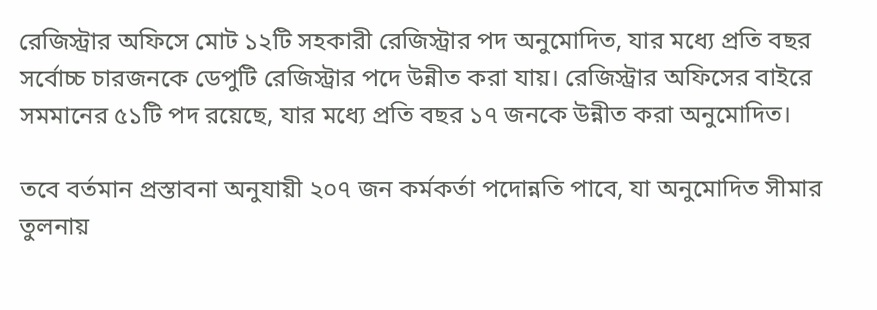রেজিস্ট্রার অফিসে মোট ১২টি সহকারী রেজিস্ট্রার পদ অনুমোদিত, যার মধ্যে প্রতি বছর সর্বোচ্চ চারজনকে ডেপুটি রেজিস্ট্রার পদে উন্নীত করা যায়। রেজিস্ট্রার অফিসের বাইরে সমমানের ৫১টি পদ রয়েছে, যার মধ্যে প্রতি বছর ১৭ জনকে উন্নীত করা অনুমোদিত।

তবে বর্তমান প্রস্তাবনা অনুযায়ী ২০৭ জন কর্মকর্তা পদোন্নতি পাবে, যা অনুমোদিত সীমার তুলনায়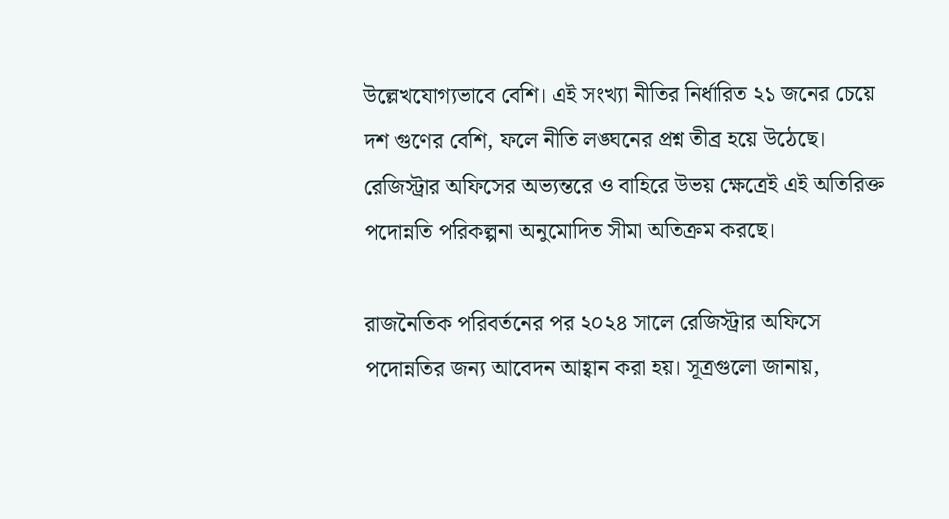উল্লেখযোগ্যভাবে বেশি। এই সংখ্যা নীতির নির্ধারিত ২১ জনের চেয়ে দশ গুণের বেশি, ফলে নীতি লঙ্ঘনের প্রশ্ন তীব্র হয়ে উঠেছে। রেজিস্ট্রার অফিসের অভ্যন্তরে ও বাহিরে উভয় ক্ষেত্রেই এই অতিরিক্ত পদোন্নতি পরিকল্পনা অনুমোদিত সীমা অতিক্রম করছে।

রাজনৈতিক পরিবর্তনের পর ২০২৪ সালে রেজিস্ট্রার অফিসে পদোন্নতির জন্য আবেদন আহ্বান করা হয়। সূত্রগুলো জানায়,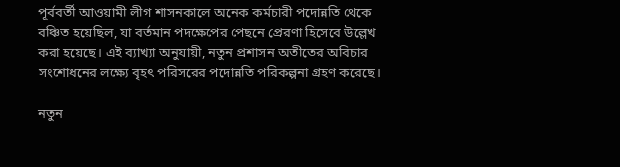পূর্ববর্তী আওয়ামী লীগ শাসনকালে অনেক কর্মচারী পদোন্নতি থেকে বঞ্চিত হয়েছিল, যা বর্তমান পদক্ষেপের পেছনে প্রেরণা হিসেবে উল্লেখ করা হয়েছে। এই ব্যাখ্যা অনুযায়ী, নতুন প্রশাসন অতীতের অবিচার সংশোধনের লক্ষ্যে বৃহৎ পরিসরের পদোন্নতি পরিকল্পনা গ্রহণ করেছে।

নতুন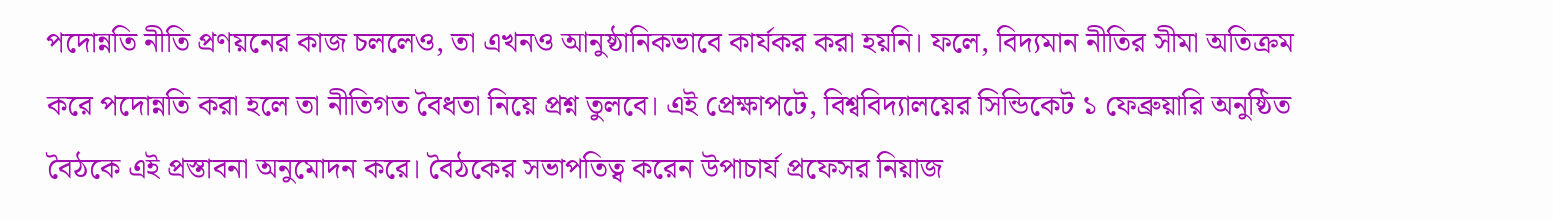পদোন্নতি নীতি প্রণয়নের কাজ চললেও, তা এখনও আনুষ্ঠানিকভাবে কার্যকর করা হয়নি। ফলে, বিদ্যমান নীতির সীমা অতিক্রম করে পদোন্নতি করা হলে তা নীতিগত বৈধতা নিয়ে প্রশ্ন তুলবে। এই প্রেক্ষাপটে, বিশ্ববিদ্যালয়ের সিন্ডিকেট ১ ফেব্রুয়ারি অনুষ্ঠিত বৈঠকে এই প্রস্তাবনা অনুমোদন করে। বৈঠকের সভাপতিত্ব করেন উপাচার্য প্রফেসর নিয়াজ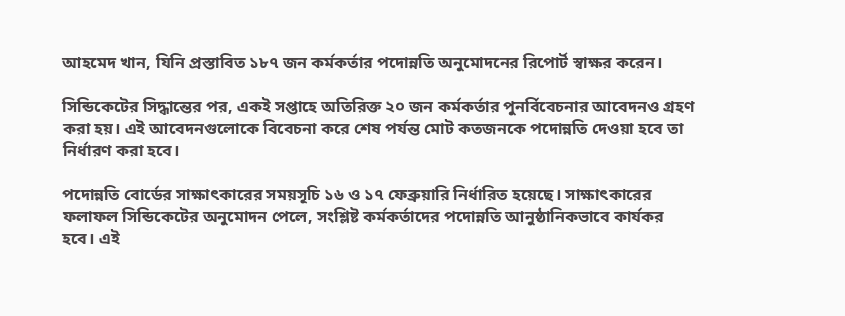আহমেদ খান, যিনি প্রস্তাবিত ১৮৭ জন কর্মকর্তার পদোন্নতি অনুমোদনের রিপোর্ট স্বাক্ষর করেন।

সিন্ডিকেটের সিদ্ধান্তের পর, একই সপ্তাহে অতিরিক্ত ২০ জন কর্মকর্তার পুনর্বিবেচনার আবেদনও গ্রহণ করা হয়। এই আবেদনগুলোকে বিবেচনা করে শেষ পর্যন্ত মোট কতজনকে পদোন্নতি দেওয়া হবে তা নির্ধারণ করা হবে।

পদোন্নতি বোর্ডের সাক্ষাৎকারের সময়সূচি ১৬ ও ১৭ ফেব্রুয়ারি নির্ধারিত হয়েছে। সাক্ষাৎকারের ফলাফল সিন্ডিকেটের অনুমোদন পেলে, সংশ্লিষ্ট কর্মকর্তাদের পদোন্নতি আনুষ্ঠানিকভাবে কার্যকর হবে। এই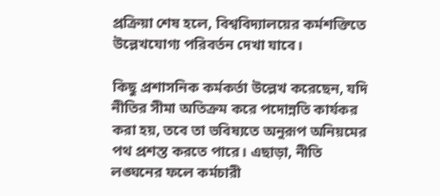প্রক্রিয়া শেষ হলে, বিশ্ববিদ্যালয়ের কর্মশক্তিতে উল্লেখযোগ্য পরিবর্তন দেখা যাবে।

কিছু প্রশাসনিক কর্মকর্তা উল্লেখ করেছেন, যদি নীতির সীমা অতিক্রম করে পদোন্নতি কার্যকর করা হয়, তবে তা ভবিষ্যতে অনুরূপ অনিয়মের পথ প্রশস্ত করতে পারে। এছাড়া, নীতি লঙ্ঘনের ফলে কর্মচারী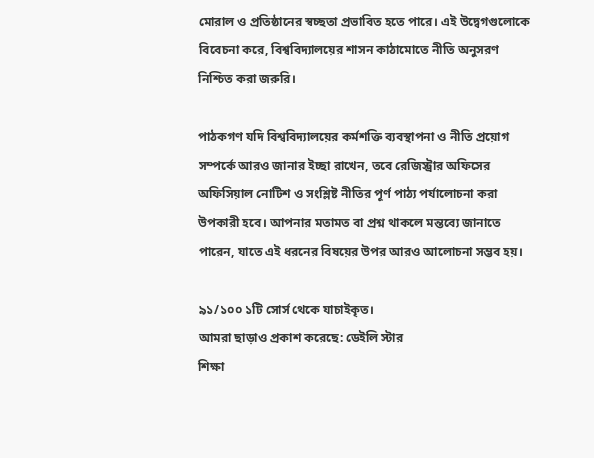মোরাল ও প্রতিষ্ঠানের স্বচ্ছতা প্রভাবিত হতে পারে। এই উদ্বেগগুলোকে বিবেচনা করে, বিশ্ববিদ্যালয়ের শাসন কাঠামোতে নীতি অনুসরণ নিশ্চিত করা জরুরি।

পাঠকগণ যদি বিশ্ববিদ্যালয়ের কর্মশক্তি ব্যবস্থাপনা ও নীতি প্রয়োগ সম্পর্কে আরও জানার ইচ্ছা রাখেন, তবে রেজিস্ট্রার অফিসের অফিসিয়াল নোটিশ ও সংশ্লিষ্ট নীতির পূর্ণ পাঠ্য পর্যালোচনা করা উপকারী হবে। আপনার মতামত বা প্রশ্ন থাকলে মন্তব্যে জানাতে পারেন, যাতে এই ধরনের বিষয়ের উপর আরও আলোচনা সম্ভব হয়।

৯১/১০০ ১টি সোর্স থেকে যাচাইকৃত।
আমরা ছাড়াও প্রকাশ করেছে: ডেইলি স্টার
শিক্ষা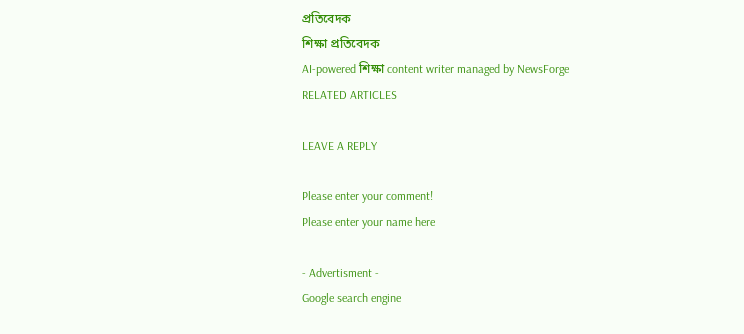প্রতিবেদক
শিক্ষা প্রতিবেদক
AI-powered শিক্ষা content writer managed by NewsForge
RELATED ARTICLES

LEAVE A REPLY

Please enter your comment!
Please enter your name here

- Advertisment -
Google search engine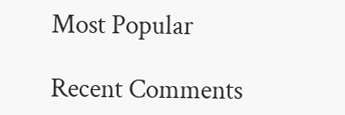Most Popular

Recent Comments